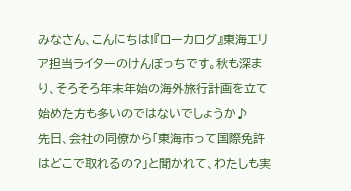みなさん、こんにちは!『ローカログ』東海エリア担当ライターのけんぼっちです。秋も深まり、そろそろ年末年始の海外旅行計画を立て始めた方も多いのではないでしょうか♪
先日、会社の同僚から「東海市って国際免許はどこで取れるの?」と聞かれて、わたしも実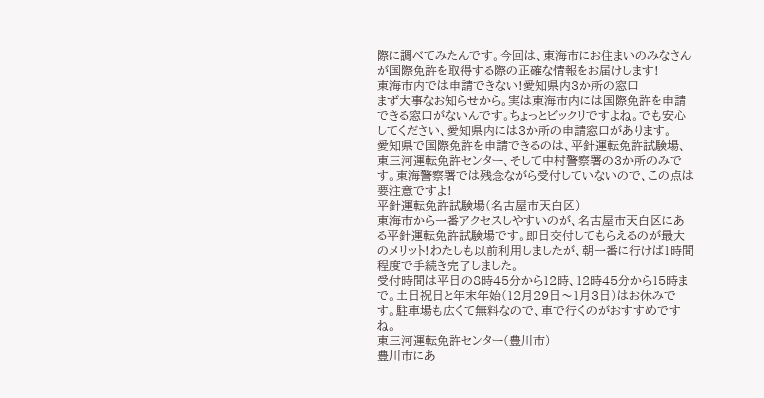際に調べてみたんです。今回は、東海市にお住まいのみなさんが国際免許を取得する際の正確な情報をお届けします!
東海市内では申請できない!愛知県内3か所の窓口
まず大事なお知らせから。実は東海市内には国際免許を申請できる窓口がないんです。ちょっとビックリですよね。でも安心してください、愛知県内には3か所の申請窓口があります。
愛知県で国際免許を申請できるのは、平針運転免許試験場、東三河運転免許センター、そして中村警察署の3か所のみです。東海警察署では残念ながら受付していないので、この点は要注意ですよ!
平針運転免許試験場(名古屋市天白区)
東海市から一番アクセスしやすいのが、名古屋市天白区にある平針運転免許試験場です。即日交付してもらえるのが最大のメリット!わたしも以前利用しましたが、朝一番に行けば1時間程度で手続き完了しました。
受付時間は平日の8時45分から12時、12時45分から15時まで。土日祝日と年末年始(12月29日〜1月3日)はお休みです。駐車場も広くて無料なので、車で行くのがおすすめですね。
東三河運転免許センター(豊川市)
豊川市にあ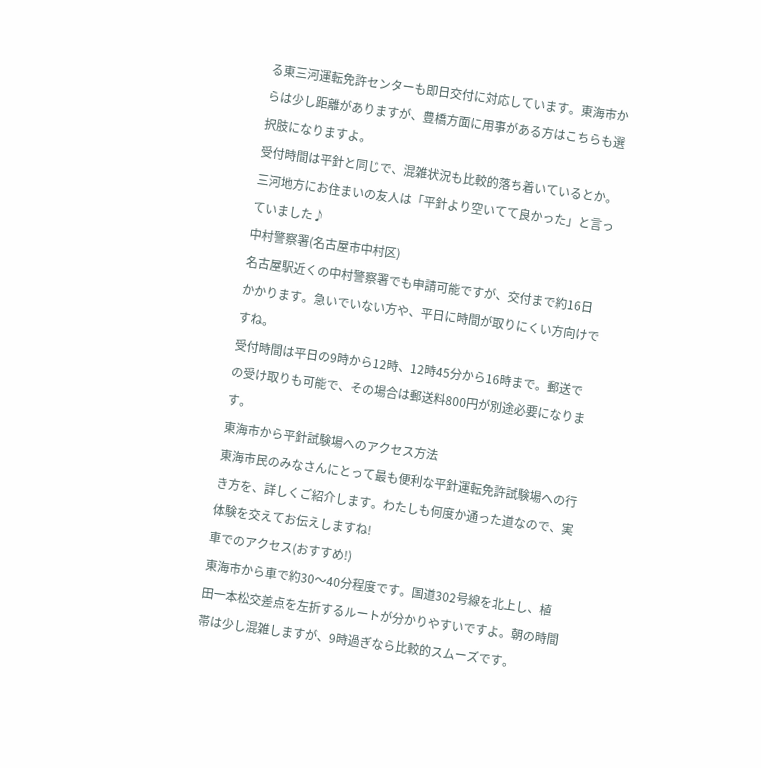る東三河運転免許センターも即日交付に対応しています。東海市からは少し距離がありますが、豊橋方面に用事がある方はこちらも選択肢になりますよ。
受付時間は平針と同じで、混雑状況も比較的落ち着いているとか。三河地方にお住まいの友人は「平針より空いてて良かった」と言っていました♪
中村警察署(名古屋市中村区)
名古屋駅近くの中村警察署でも申請可能ですが、交付まで約16日かかります。急いでいない方や、平日に時間が取りにくい方向けですね。
受付時間は平日の9時から12時、12時45分から16時まで。郵送での受け取りも可能で、その場合は郵送料800円が別途必要になります。
東海市から平針試験場へのアクセス方法
東海市民のみなさんにとって最も便利な平針運転免許試験場への行き方を、詳しくご紹介します。わたしも何度か通った道なので、実体験を交えてお伝えしますね!
車でのアクセス(おすすめ!)
東海市から車で約30〜40分程度です。国道302号線を北上し、植田一本松交差点を左折するルートが分かりやすいですよ。朝の時間帯は少し混雑しますが、9時過ぎなら比較的スムーズです。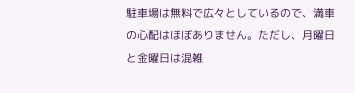駐車場は無料で広々としているので、満車の心配はほぼありません。ただし、月曜日と金曜日は混雑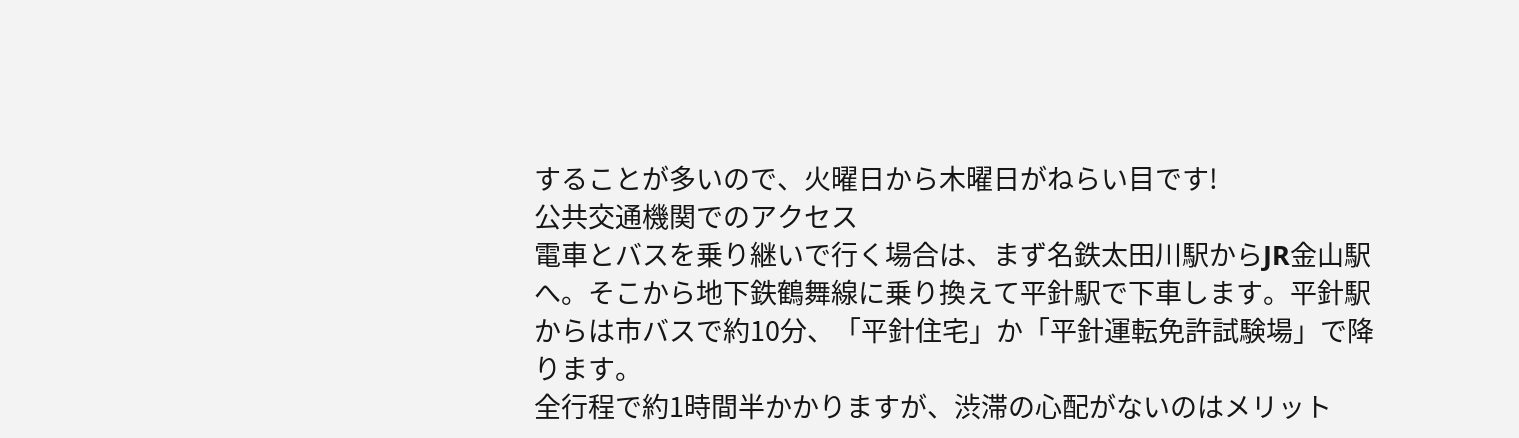することが多いので、火曜日から木曜日がねらい目です!
公共交通機関でのアクセス
電車とバスを乗り継いで行く場合は、まず名鉄太田川駅からJR金山駅へ。そこから地下鉄鶴舞線に乗り換えて平針駅で下車します。平針駅からは市バスで約10分、「平針住宅」か「平針運転免許試験場」で降ります。
全行程で約1時間半かかりますが、渋滞の心配がないのはメリット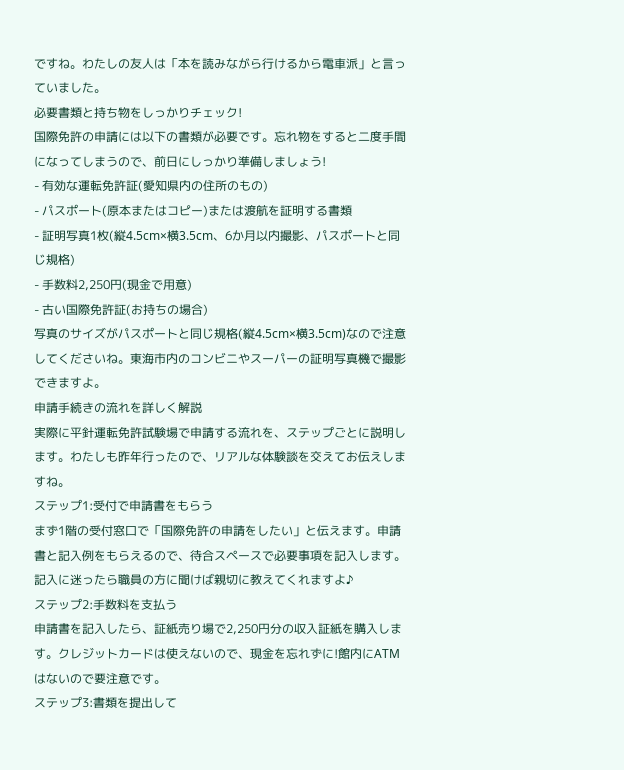ですね。わたしの友人は「本を読みながら行けるから電車派」と言っていました。
必要書類と持ち物をしっかりチェック!
国際免許の申請には以下の書類が必要です。忘れ物をすると二度手間になってしまうので、前日にしっかり準備しましょう!
- 有効な運転免許証(愛知県内の住所のもの)
- パスポート(原本またはコピー)または渡航を証明する書類
- 証明写真1枚(縦4.5cm×横3.5cm、6か月以内撮影、パスポートと同じ規格)
- 手数料2,250円(現金で用意)
- 古い国際免許証(お持ちの場合)
写真のサイズがパスポートと同じ規格(縦4.5cm×横3.5cm)なので注意してくださいね。東海市内のコンビニやスーパーの証明写真機で撮影できますよ。
申請手続きの流れを詳しく解説
実際に平針運転免許試験場で申請する流れを、ステップごとに説明します。わたしも昨年行ったので、リアルな体験談を交えてお伝えしますね。
ステップ1:受付で申請書をもらう
まず1階の受付窓口で「国際免許の申請をしたい」と伝えます。申請書と記入例をもらえるので、待合スペースで必要事項を記入します。記入に迷ったら職員の方に聞けば親切に教えてくれますよ♪
ステップ2:手数料を支払う
申請書を記入したら、証紙売り場で2,250円分の収入証紙を購入します。クレジットカードは使えないので、現金を忘れずに!館内にATMはないので要注意です。
ステップ3:書類を提出して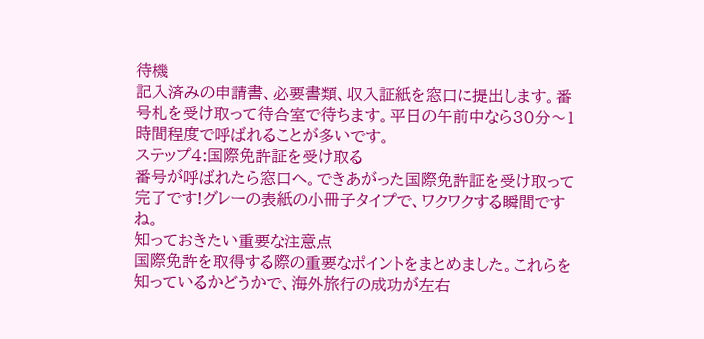待機
記入済みの申請書、必要書類、収入証紙を窓口に提出します。番号札を受け取って待合室で待ちます。平日の午前中なら30分〜1時間程度で呼ばれることが多いです。
ステップ4:国際免許証を受け取る
番号が呼ばれたら窓口へ。できあがった国際免許証を受け取って完了です!グレーの表紙の小冊子タイプで、ワクワクする瞬間ですね。
知っておきたい重要な注意点
国際免許を取得する際の重要なポイントをまとめました。これらを知っているかどうかで、海外旅行の成功が左右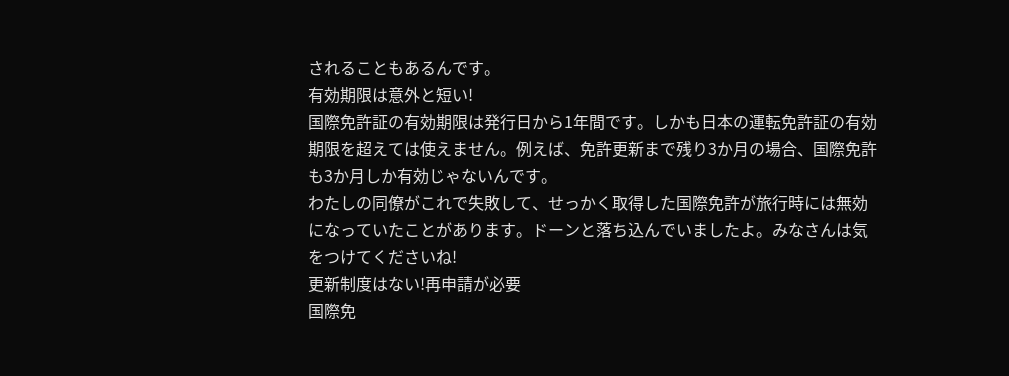されることもあるんです。
有効期限は意外と短い!
国際免許証の有効期限は発行日から1年間です。しかも日本の運転免許証の有効期限を超えては使えません。例えば、免許更新まで残り3か月の場合、国際免許も3か月しか有効じゃないんです。
わたしの同僚がこれで失敗して、せっかく取得した国際免許が旅行時には無効になっていたことがあります。ドーンと落ち込んでいましたよ。みなさんは気をつけてくださいね!
更新制度はない!再申請が必要
国際免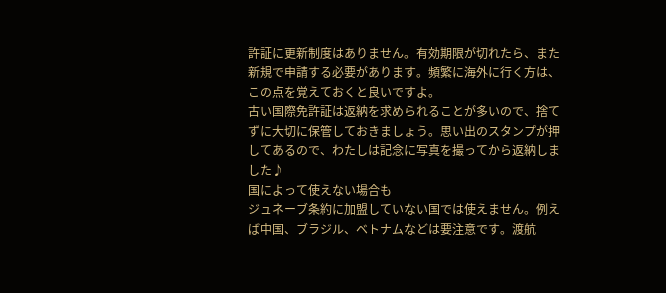許証に更新制度はありません。有効期限が切れたら、また新規で申請する必要があります。頻繁に海外に行く方は、この点を覚えておくと良いですよ。
古い国際免許証は返納を求められることが多いので、捨てずに大切に保管しておきましょう。思い出のスタンプが押してあるので、わたしは記念に写真を撮ってから返納しました♪
国によって使えない場合も
ジュネーブ条約に加盟していない国では使えません。例えば中国、ブラジル、ベトナムなどは要注意です。渡航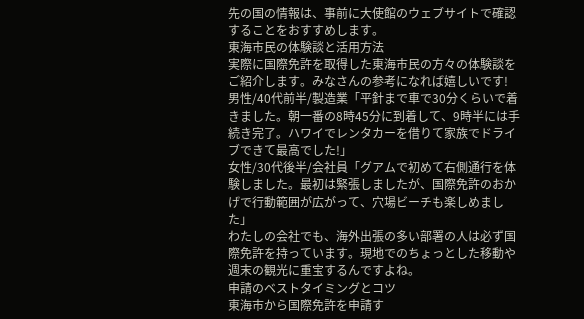先の国の情報は、事前に大使館のウェブサイトで確認することをおすすめします。
東海市民の体験談と活用方法
実際に国際免許を取得した東海市民の方々の体験談をご紹介します。みなさんの参考になれば嬉しいです!
男性/40代前半/製造業「平針まで車で30分くらいで着きました。朝一番の8時45分に到着して、9時半には手続き完了。ハワイでレンタカーを借りて家族でドライブできて最高でした!」
女性/30代後半/会社員「グアムで初めて右側通行を体験しました。最初は緊張しましたが、国際免許のおかげで行動範囲が広がって、穴場ビーチも楽しめました」
わたしの会社でも、海外出張の多い部署の人は必ず国際免許を持っています。現地でのちょっとした移動や週末の観光に重宝するんですよね。
申請のベストタイミングとコツ
東海市から国際免許を申請す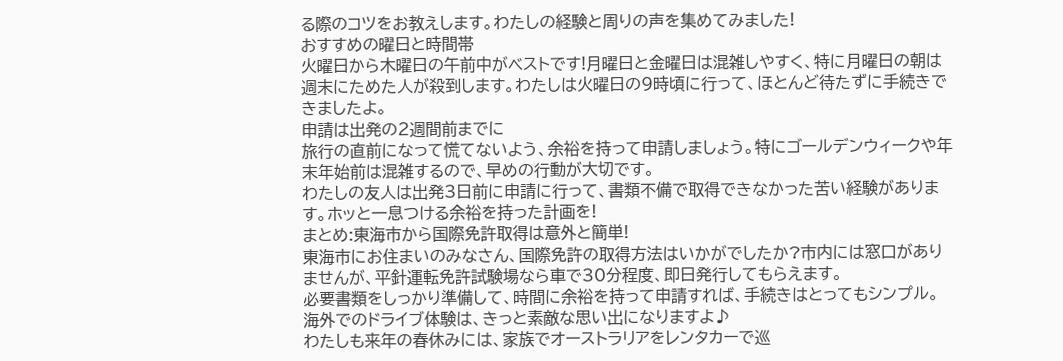る際のコツをお教えします。わたしの経験と周りの声を集めてみました!
おすすめの曜日と時間帯
火曜日から木曜日の午前中がベストです!月曜日と金曜日は混雑しやすく、特に月曜日の朝は週末にためた人が殺到します。わたしは火曜日の9時頃に行って、ほとんど待たずに手続きできましたよ。
申請は出発の2週間前までに
旅行の直前になって慌てないよう、余裕を持って申請しましょう。特にゴールデンウィークや年末年始前は混雑するので、早めの行動が大切です。
わたしの友人は出発3日前に申請に行って、書類不備で取得できなかった苦い経験があります。ホッと一息つける余裕を持った計画を!
まとめ:東海市から国際免許取得は意外と簡単!
東海市にお住まいのみなさん、国際免許の取得方法はいかがでしたか?市内には窓口がありませんが、平針運転免許試験場なら車で30分程度、即日発行してもらえます。
必要書類をしっかり準備して、時間に余裕を持って申請すれば、手続きはとってもシンプル。海外でのドライブ体験は、きっと素敵な思い出になりますよ♪
わたしも来年の春休みには、家族でオーストラリアをレンタカーで巡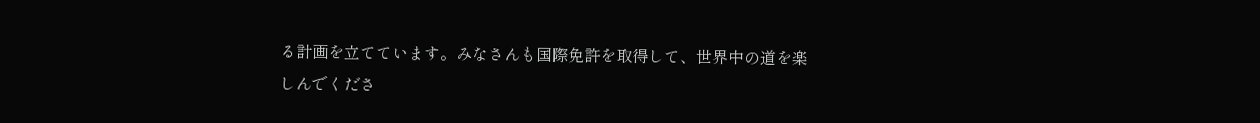る計画を立てています。みなさんも国際免許を取得して、世界中の道を楽しんでくださ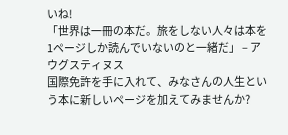いね!
「世界は一冊の本だ。旅をしない人々は本を1ページしか読んでいないのと一緒だ」 – アウグスティヌス
国際免許を手に入れて、みなさんの人生という本に新しいページを加えてみませんか?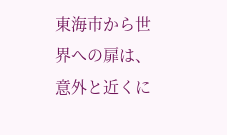東海市から世界への扉は、意外と近くに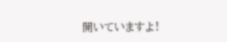開いていますよ!